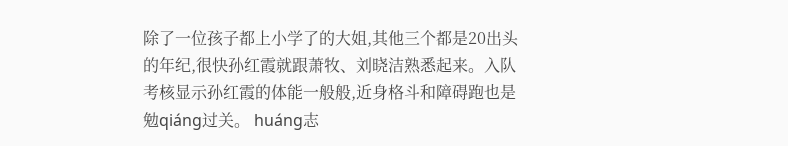除了一位孩子都上小学了的大姐,其他三个都是20出头的年纪,很快孙红霞就跟萧牧、刘晓洁熟悉起来。入队考核显示孙红霞的体能一般般,近身格斗和障碍跑也是勉qiáng过关。 huáng志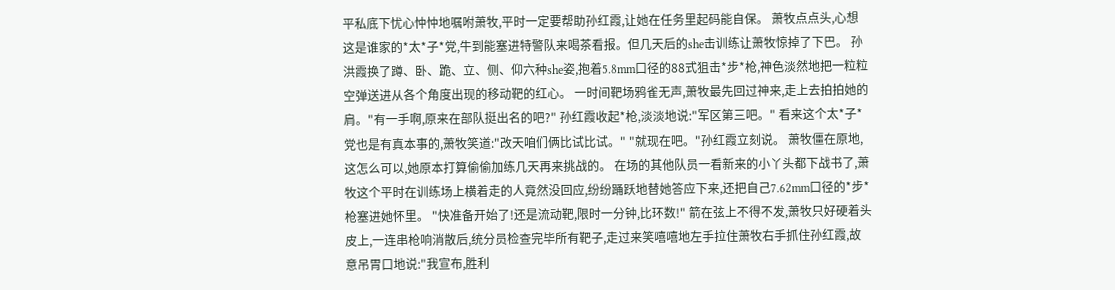平私底下忧心忡忡地嘱咐萧牧,平时一定要帮助孙红霞,让她在任务里起码能自保。 萧牧点点头,心想这是谁家的*太*子*党,牛到能塞进特警队来喝茶看报。但几天后的she击训练让萧牧惊掉了下巴。 孙洪霞换了蹲、卧、跪、立、侧、仰六种she姿,抱着5.8mm口径的88式狙击*步*枪,神色淡然地把一粒粒空弹送进从各个角度出现的移动靶的红心。 一时间靶场鸦雀无声,萧牧最先回过神来,走上去拍拍她的肩。"有一手啊,原来在部队挺出名的吧?" 孙红霞收起*枪,淡淡地说:"军区第三吧。" 看来这个太*子*党也是有真本事的,萧牧笑道:"改天咱们俩比试比试。" "就现在吧。"孙红霞立刻说。 萧牧僵在原地,这怎么可以,她原本打算偷偷加练几天再来挑战的。 在场的其他队员一看新来的小丫头都下战书了,萧牧这个平时在训练场上横着走的人竟然没回应,纷纷踊跃地替她答应下来,还把自己7.62mm口径的*步*枪塞进她怀里。 "快准备开始了!还是流动靶,限时一分钟,比环数!" 箭在弦上不得不发,萧牧只好硬着头皮上,一连串枪响消散后,统分员检查完毕所有靶子,走过来笑嘻嘻地左手拉住萧牧右手抓住孙红霞,故意吊胃口地说:"我宣布,胜利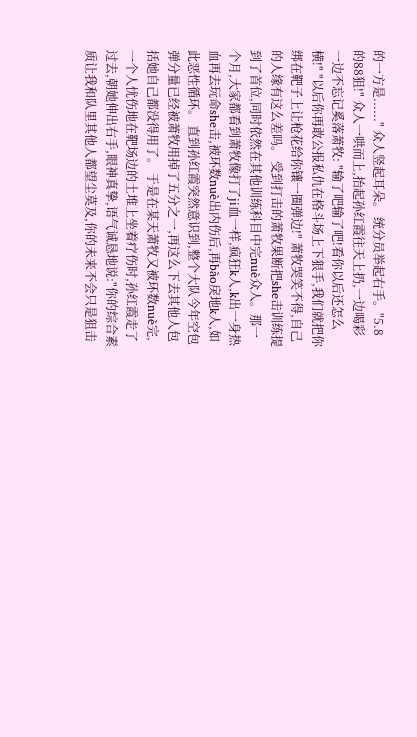的一方是......" 众人竖起耳朵。 统分员举起右手。"5.8的88狙!" 众人一哄而上,抬起孙红霞往天上扔,一边喝彩一边不忘记奚落萧牧: "输了吧输了吧!看你以后还怎么横!" "以后你再敢公报私仇在格斗场上下狠手,我们就把你绑在靶子上让枪花给你镶一圈弹边!" 萧牧哭笑不得,自己的人缘有这么差吗。 受到打击的萧牧果断把she击训练提到了首位,同时依然在其他训练科目中完nuè众人。那一个月,大家都看到萧牧像打了ji血一样,疯狂k人,k出一身热血再去玩命she击,被环数nuè出内伤后,再bào戾地k人,如此恶性循环。 直到孙红霞突然意识到,整个大队今年空包弹分量已经被萧牧用掉了五分之一,再这么下去其他人包括她自己都没得用了。 于是在某天萧牧又被环数nuè完,一个人忧伤地在靶场边的土堆上坐着疗伤时,孙红霞走了过去,朝她伸出右手,眼神真挚,语气诚恳地说:"你的综合素质让我和队里其他人都望尘莫及,你的未来不会只是狙击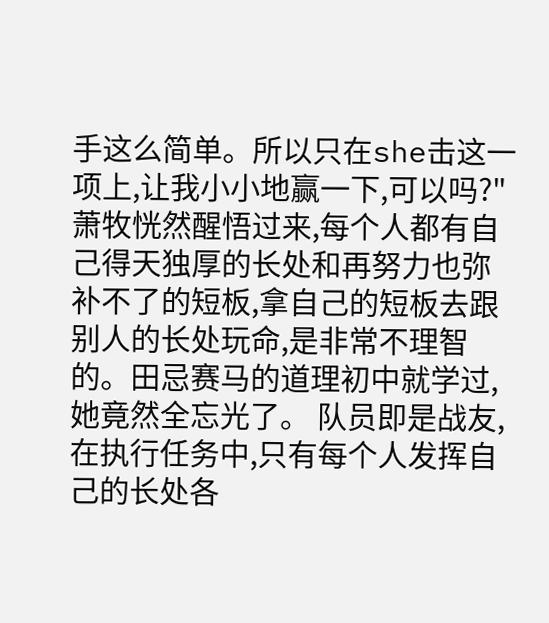手这么简单。所以只在she击这一项上,让我小小地赢一下,可以吗?" 萧牧恍然醒悟过来,每个人都有自己得天独厚的长处和再努力也弥补不了的短板,拿自己的短板去跟别人的长处玩命,是非常不理智的。田忌赛马的道理初中就学过,她竟然全忘光了。 队员即是战友,在执行任务中,只有每个人发挥自己的长处各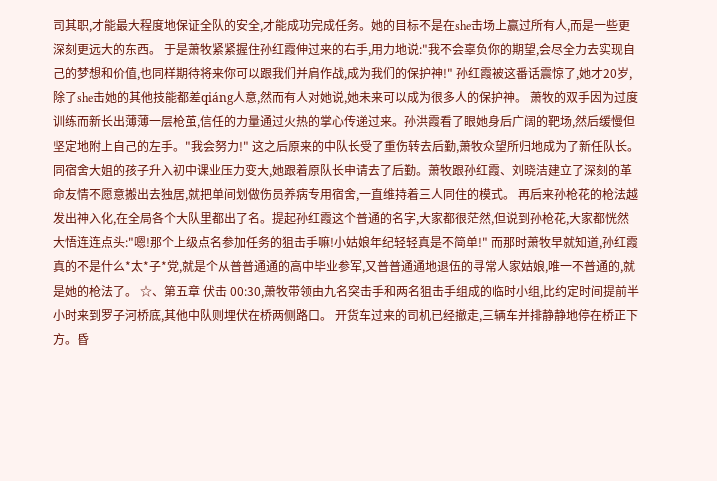司其职,才能最大程度地保证全队的安全,才能成功完成任务。她的目标不是在she击场上赢过所有人,而是一些更深刻更远大的东西。 于是萧牧紧紧握住孙红霞伸过来的右手,用力地说:"我不会辜负你的期望,会尽全力去实现自己的梦想和价值,也同样期待将来你可以跟我们并肩作战,成为我们的保护神!" 孙红霞被这番话震惊了,她才20岁,除了she击她的其他技能都差qiáng人意,然而有人对她说,她未来可以成为很多人的保护神。 萧牧的双手因为过度训练而新长出薄薄一层枪茧,信任的力量通过火热的掌心传递过来。孙洪霞看了眼她身后广阔的靶场,然后缓慢但坚定地附上自己的左手。"我会努力!" 这之后原来的中队长受了重伤转去后勤,萧牧众望所归地成为了新任队长。同宿舍大姐的孩子升入初中课业压力变大,她跟着原队长申请去了后勤。萧牧跟孙红霞、刘晓洁建立了深刻的革命友情不愿意搬出去独居,就把单间划做伤员养病专用宿舍,一直维持着三人同住的模式。 再后来孙枪花的枪法越发出神入化,在全局各个大队里都出了名。提起孙红霞这个普通的名字,大家都很茫然,但说到孙枪花,大家都恍然大悟连连点头:"嗯!那个上级点名参加任务的狙击手嘛!小姑娘年纪轻轻真是不简单!" 而那时萧牧早就知道,孙红霞真的不是什么*太*子*党,就是个从普普通通的高中毕业参军,又普普通通地退伍的寻常人家姑娘,唯一不普通的,就是她的枪法了。 ☆、第五章 伏击 00:30,萧牧带领由九名突击手和两名狙击手组成的临时小组,比约定时间提前半小时来到罗子河桥底,其他中队则埋伏在桥两侧路口。 开货车过来的司机已经撤走,三辆车并排静静地停在桥正下方。昏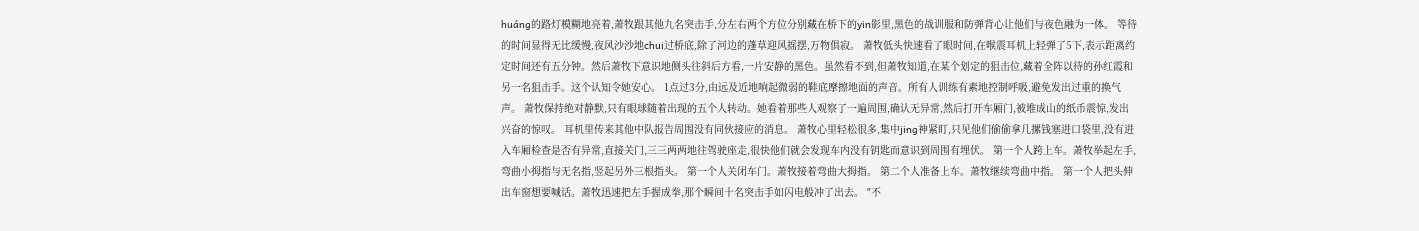huáng的路灯模糊地亮着,萧牧跟其他九名突击手,分左右两个方位分别藏在桥下的yin影里,黑色的战训服和防弹背心让他们与夜色融为一体。 等待的时间显得无比缓慢,夜风沙沙地chui过桥底,除了河边的蓬草迎风摇摆,万物俱寂。 萧牧低头快速看了眼时间,在喉震耳机上轻弹了5下,表示距离约定时间还有五分钟。然后萧牧下意识地侧头往斜后方看,一片安静的黑色。虽然看不到,但萧牧知道,在某个划定的狙击位,藏着全阵以待的孙红霞和另一名狙击手。这个认知令她安心。 1点过3分,由远及近地响起微弱的鞋底摩擦地面的声音。所有人训练有素地控制呼吸,避免发出过重的换气声。 萧牧保持绝对静默,只有眼球随着出现的五个人转动。她看着那些人观察了一遍周围,确认无异常,然后打开车厢门,被堆成山的纸币震惊,发出兴奋的惊叹。 耳机里传来其他中队报告周围没有同伙接应的消息。 萧牧心里轻松很多,集中jing神紧盯,只见他们偷偷拿几摞钱塞进口袋里,没有进入车厢检查是否有异常,直接关门,三三两两地往驾驶座走,很快他们就会发现车内没有钥匙而意识到周围有埋伏。 第一个人跨上车。萧牧举起左手,弯曲小拇指与无名指,竖起另外三根指头。 第一个人关闭车门。萧牧接着弯曲大拇指。 第二个人准备上车。萧牧继续弯曲中指。 第一个人把头伸出车窗想要喊话。萧牧迅速把左手握成拳,那个瞬间十名突击手如闪电般冲了出去。 "不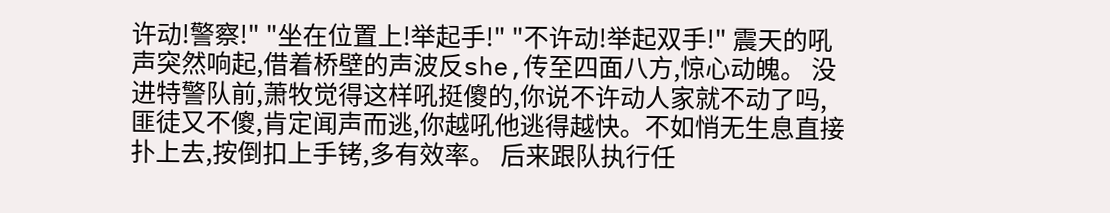许动!警察!" "坐在位置上!举起手!" "不许动!举起双手!" 震天的吼声突然响起,借着桥壁的声波反she,传至四面八方,惊心动魄。 没进特警队前,萧牧觉得这样吼挺傻的,你说不许动人家就不动了吗,匪徒又不傻,肯定闻声而逃,你越吼他逃得越快。不如悄无生息直接扑上去,按倒扣上手铐,多有效率。 后来跟队执行任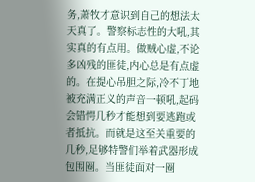务,萧牧才意识到自己的想法太天真了。警察标志性的大吼,其实真的有点用。做贼心虚,不论多凶残的匪徒,内心总是有点虚的。在提心吊胆之际,冷不丁地被充满正义的声音一顿吼,起码会错愕几秒才能想到要逃跑或者抵抗。而就是这至关重要的几秒,足够特警们举着武器形成包围圈。当匪徒面对一圈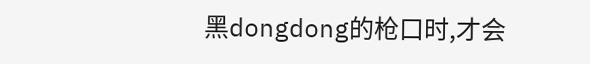黑dongdong的枪口时,才会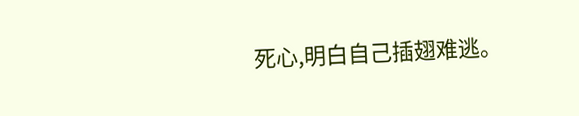死心,明白自己插翅难逃。